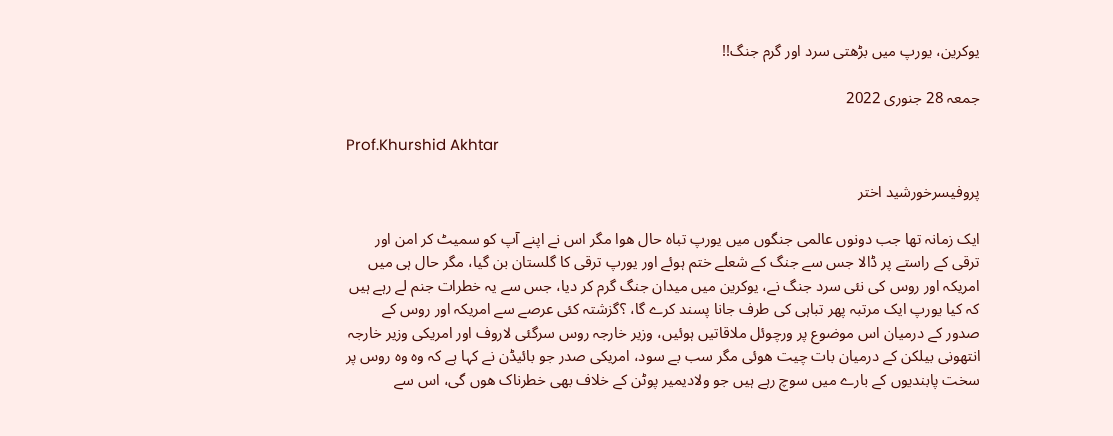یوکرین، یورپ میں بڑھتی سرد اور گرم جنگ!!

جمعہ 28 جنوری 2022

Prof.Khurshid Akhtar

پروفیسرخورشید اختر

ایک زمانہ تھا جب دونوں عالمی جنگوں میں یورپ تباہ حال ھوا مگر اس نے اپنے آپ کو سمیٹ کر امن اور ترقی کے راستے پر ڈالا جس سے جنگ کے شعلے ختم ہوئے اور یورپ ترقی کا گلستان بن گیا، مگر حال ہی میں امریکہ اور روس کی نئی سرد جنگ نے، یوکرین میں میدان جنگ گرم کر دیا، جس سے یہ خطرات جنم لے رہے ہیں کہ کیا یورپ ایک مرتبہ پھر تباہی کی طرف جانا پسند کرے گا، ؟گزشتہ کئی عرصے سے امریکہ اور روس کے صدور کے درمیان اس موضوع پر ورچوئل ملاقاتیں ہوئیں، وزیر خارجہ روس سرگئی لاروف اور امریکی وزیر خارجہ انتھونی بیلکن کے درمیان بات چیت ھوئی مگر سب بے سود، امریکی صدر جو بائیڈن نے کہا ہے کہ وہ وہ روس پر سخت پابندیوں کے بارے میں سوچ رہے ہیں جو ولادیمیر پوٹن کے خلاف بھی خطرناک ھوں گی، اس سے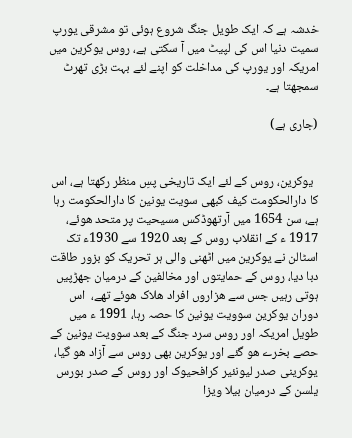خدشہ ہے کہ ایک طویل جنگ شروع ہوئی تو مشرقی یورپ سمیت دنیا اس کی لپیٹ میں آ سکتی ہے، روس یوکرین میں امریکہ اور یورپ کی مداخلت کو اپنے لئے بہت بڑی تھرٹ سمجھتا ہے۔

(جاری ہے)


  یوکرین، روس کے لئے ایک تاریخی پسِ منظر رکھتا ہے، اس کا دارالحکومت کیف کبھی سویت یونین کا دارالحکومت رہا ہے، سن 1654 میں آرتھوڈکس مسیحیت پر متحد ھوئے،  1917 ء کے انقلاب روس کے بعد 1920 سے 1930ء تک اسٹالن نے یوکرین میں اٹھنی والی ہر تحریک کو بزور طاقت دبا دیا، روس کے حمایتوں اور مخالفین کے درمیان جھڑپیں ہوتی رہیں جس سے ھزاروں افراد ھلاک ھوئے تھے،  اس دوران یوکرین سوویت یونین کا حصہ رہا، 1991 ء میں طویل امریکہ اور روس سرد جنگ کے بعد سوویت یونین کے حصے بخرے ھو گئے اور یوکرین بھی روس سے آزاد ھو گیا، یوکرینی صدر لیونئیر کرافحیوک اور روس کے صدر بورس یلسن کے درمیان بیلا ویزا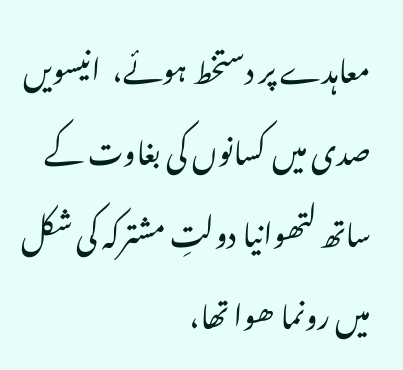معاہدے پر دستخط ہوئے،  انیسویں صدی میں کسانوں کی بغاوت کے ساتھ لتھوانیا دولتِ مشترکہ کی شکل میں رونما ھوا تھا،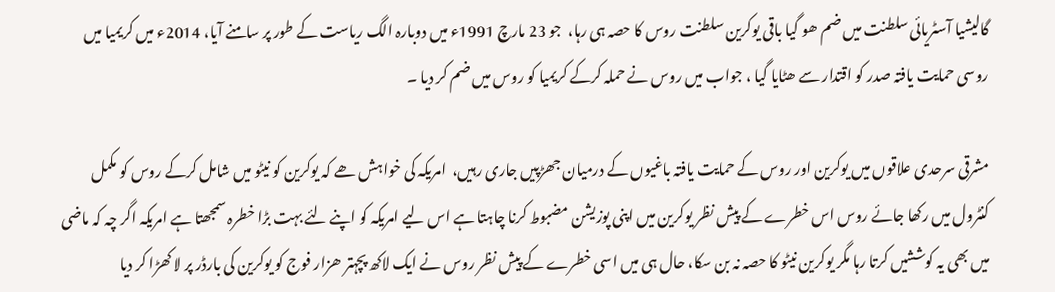گالیشیا آسٹریائی سلطنت میں ضم ھو گیا باقی یوکرین سلطنت روس کا حصہ ہی رہا،  جو 23 مارچ 1991ء میں دوبارہ الگ ریاست کے طور پر سامنے آیا، 2014ء میں کریمیا میں روسی حمایت یافتہ صدر کو اقتدار سے ھٹایا گیا ، جواب میں روس نے حملہ کرکے کریمیا کو روس میں ضم کر دیا ۔

مشرقی سرحدی علاقوں میں یوکرین اور روس کے حمایت یافتہ باغیوں کے درمیان جھڑپیں جاری رہیں،  امریکہ کی خواہش ھے کہ یوکرین کو نیٹو میں شامل کرکے روس کو مکمل کنٹرول میں رکھا جائے روس اس خطرے کے پیش نظر یوکرین میں اپنی پوزیشن مضبوط کرنا چاہتا ہے اس لیے امریکہ کو اپنے لئے بہت بڑا خطرہ سمجھتا ہے امریکہ اگر چہ کہ ماضی میں بھی یہ کوششیں کرتا رہا مگر یوکرین نیٹو کا حصہ نہ بن سکا، حال ہی میں اسی خطرے کے پیش نظر روس نے ایک لاکھ پچہتر ھزار فوج کو یوکرین کی بارڈر پر لا کھڑا کر دیا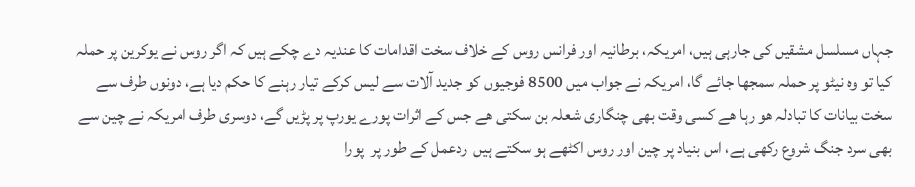جہاں مسلسل مشقیں کی جارہی ہیں، امریکہ، برطانیہ اور فرانس روس کے خلاف سخت اقدامات کا عندیہ دے چکے ہیں کہ اگر روس نے یوکرین پر حملہ کیا تو وہ نیٹو پر حملہ سمجھا جائے گا، امریکہ نے جواب میں 8500 فوجیوں کو جدید آلات سے لیس کرکے تیار رہنے کا حکم دیا ہے، دونوں طرف سے سخت بیانات کا تبادلہ ھو رہا ھے کسی وقت بھی چنگاری شعلہ بن سکتی ھے جس کے اثرات پورے یورپ پر پڑیں گے، دوسری طرف امریکہ نے چین سے بھی سرد جنگ شروع رکھی ہے، اس بنیاد پر چین اور روس اکٹھے ہو سکتے ہیں  ردعمل کے طور پر  پورا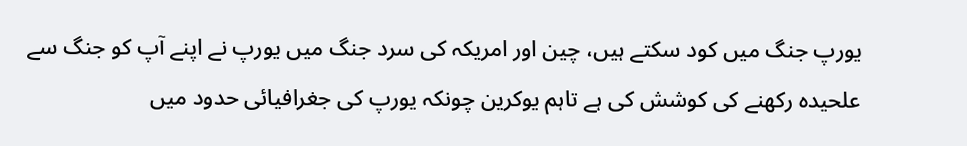یورپ جنگ میں کود سکتے ہیں، چین اور امریکہ کی سرد جنگ میں یورپ نے اپنے آپ کو جنگ سے علحیدہ رکھنے کی کوشش کی ہے تاہم یوکرین چونکہ یورپ کی جغرافیائی حدود میں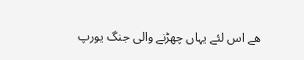ھے اس لئے یہاں چھڑنے والی جنگ یورپ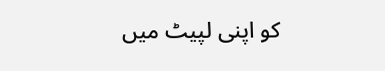کو اپنی لپیٹ میں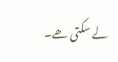لے سکتی ھے۔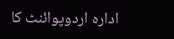ادارہ اردوپوائنٹ کا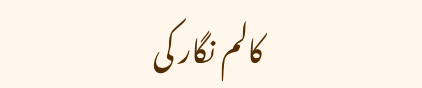کالم نگار کی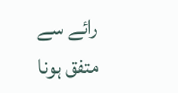رائے سے متفق ہونا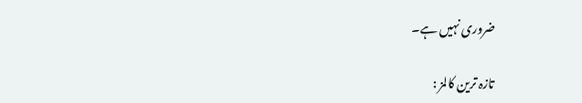ضروری نہیں ہے۔

تازہ ترین کالمز :